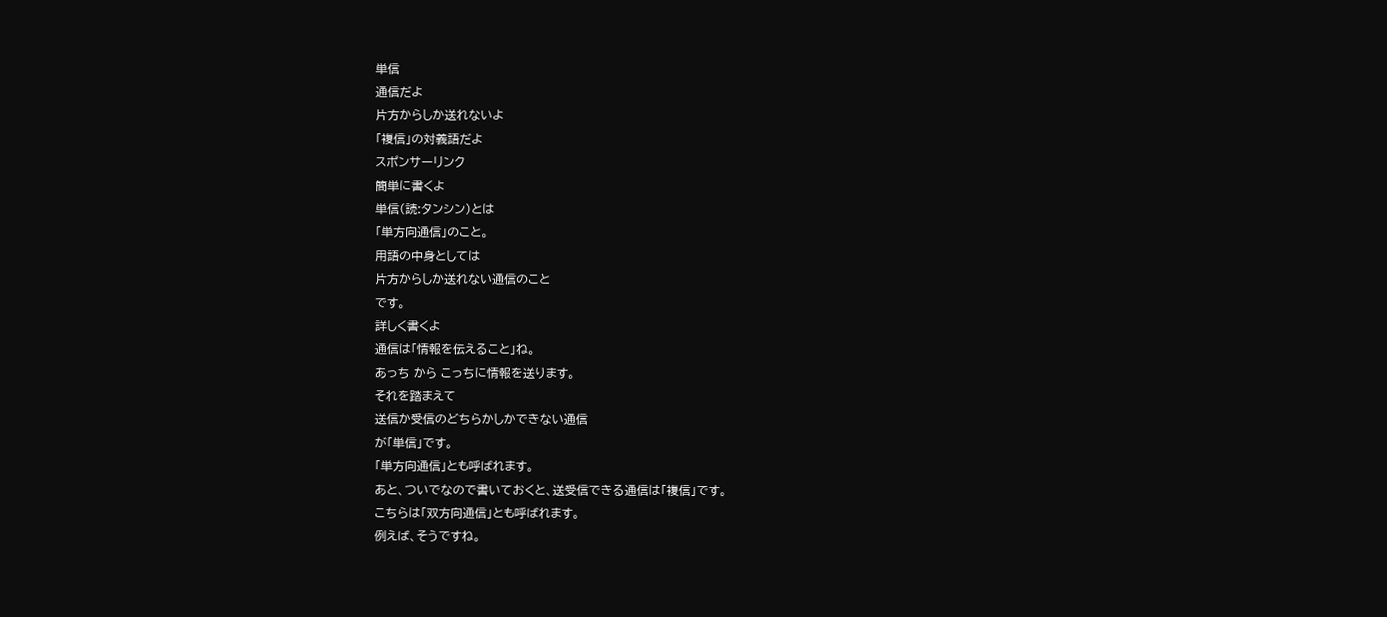単信
通信だよ
片方からしか送れないよ
「複信」の対義語だよ
スポンサーリンク
簡単に書くよ
単信(読:タンシン)とは
「単方向通信」のこと。
用語の中身としては
片方からしか送れない通信のこと
です。
詳しく書くよ
通信は「情報を伝えること」ね。
あっち から こっちに情報を送ります。
それを踏まえて
送信か受信のどちらかしかできない通信
が「単信」です。
「単方向通信」とも呼ばれます。
あと、ついでなので書いておくと、送受信できる通信は「複信」です。
こちらは「双方向通信」とも呼ばれます。
例えば、そうですね。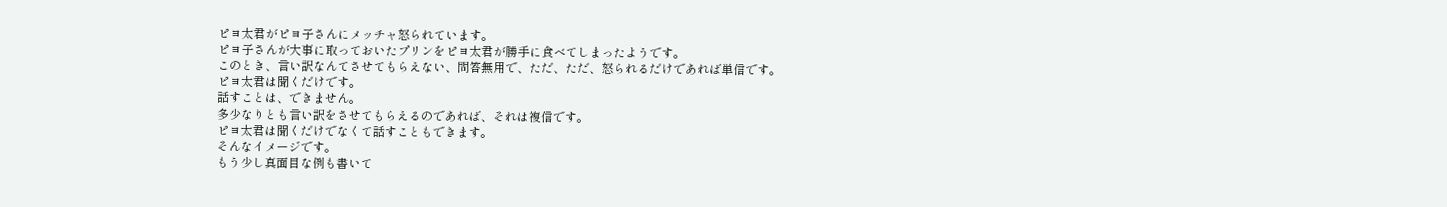ピヨ太君がピヨ子さんにメッチャ怒られています。
ピヨ子さんが大事に取っておいたプリンをピヨ太君が勝手に食べてしまったようです。
このとき、言い訳なんてさせてもらえない、問答無用で、ただ、ただ、怒られるだけであれば単信です。
ピヨ太君は聞くだけです。
話すことは、できません。
多少なりとも言い訳をさせてもらえるのであれば、それは複信です。
ピヨ太君は聞くだけでなくて話すこともできます。
そんなイメージです。
もう少し真面目な例も書いて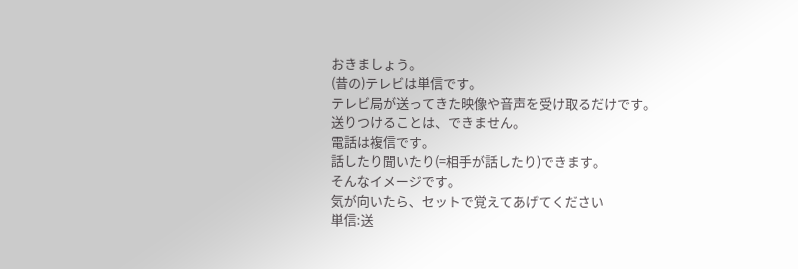おきましょう。
(昔の)テレビは単信です。
テレビ局が送ってきた映像や音声を受け取るだけです。
送りつけることは、できません。
電話は複信です。
話したり聞いたり(=相手が話したり)できます。
そんなイメージです。
気が向いたら、セットで覚えてあげてください
単信:送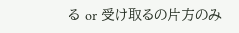る or 受け取るの片方のみ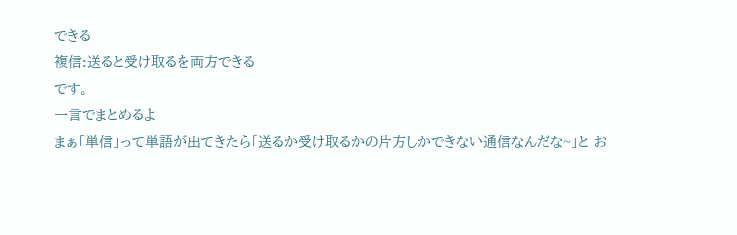できる
複信:送ると受け取るを両方できる
です。
一言でまとめるよ
まぁ「単信」って単語が出てきたら「送るか受け取るかの片方しかできない通信なんだな~」と お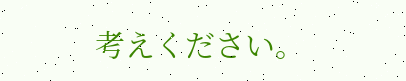考えください。